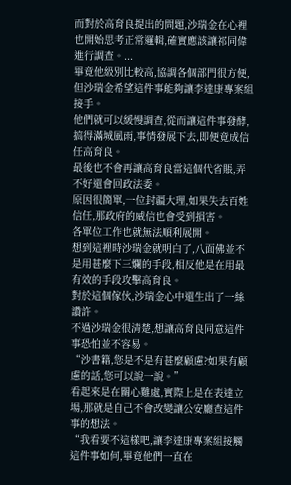而對於高育良提出的問題,沙瑞金在心裡也開始思考正常邏輯,確實應該讓祁同偉進行調查。...
畢竟他級別比較高,協調各個部門很方便,但沙瑞金希望這件事能夠讓李達康專案組接手。
他們就可以緩慢調查,從而讓這件事發酵,搞得滿城風雨,事情發展下去,即便竟成信任高育良。
最後也不會再讓高育良當這個代省賬,弄不好還會回政法委。
原因很簡單,一位封疆大理,如果失去百姓信任,那政府的威信也會受到損害。
各單位工作也就無法順利展開。
想到這裡時沙瑞金就明白了,八面佛並不是用甚麼下三爛的手段,相反他是在用最有效的手段攻擊高育良。
對於這個傢伙,沙瑞金心中還生出了一絲讚許。
不過沙瑞金很清楚,想讓高育良同意這件事恐怕並不容易。
“沙書籍,您是不是有甚麼顧慮?如果有顧慮的話,您可以說一說。”
看起來是在關心難處,實際上是在表達立場,那就是自己不會改變讓公安廳查這件事的想法。
“我看要不這樣吧,讓李達康專案組接觸這件事如何,畢竟他們一直在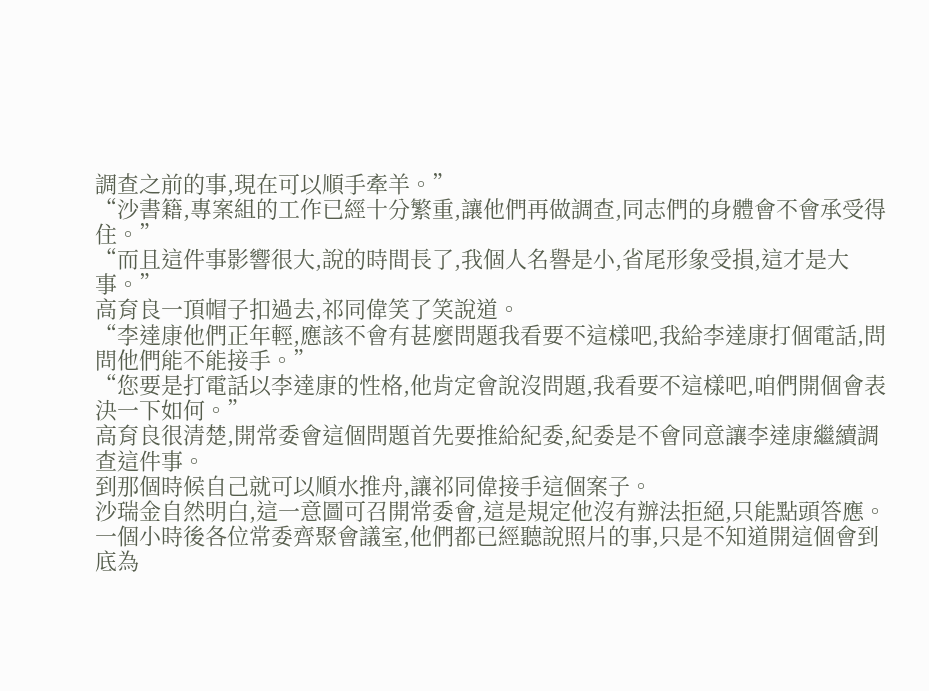調查之前的事,現在可以順手牽羊。”
“沙書籍,專案組的工作已經十分繁重,讓他們再做調查,同志們的身體會不會承受得住。”
“而且這件事影響很大,說的時間長了,我個人名譽是小,省尾形象受損,這才是大事。”
高育良一頂帽子扣過去,祁同偉笑了笑說道。
“李達康他們正年輕,應該不會有甚麼問題我看要不這樣吧,我給李達康打個電話,問問他們能不能接手。”
“您要是打電話以李達康的性格,他肯定會說沒問題,我看要不這樣吧,咱們開個會表決一下如何。”
高育良很清楚,開常委會這個問題首先要推給紀委,紀委是不會同意讓李達康繼續調查這件事。
到那個時候自己就可以順水推舟,讓祁同偉接手這個案子。
沙瑞金自然明白,這一意圖可召開常委會,這是規定他沒有辦法拒絕,只能點頭答應。
一個小時後各位常委齊聚會議室,他們都已經聽說照片的事,只是不知道開這個會到底為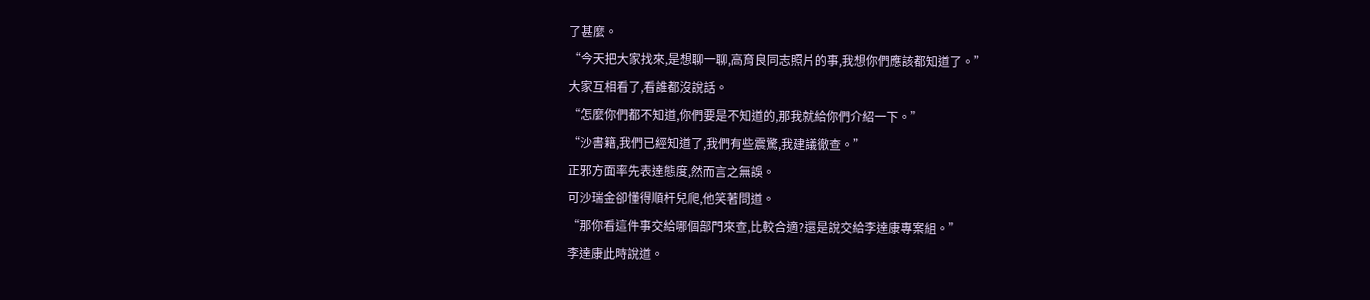了甚麼。
“今天把大家找來,是想聊一聊,高育良同志照片的事,我想你們應該都知道了。”
大家互相看了,看誰都沒說話。
“怎麼你們都不知道,你們要是不知道的,那我就給你們介紹一下。”
“沙書籍,我們已經知道了,我們有些震驚,我建議徹查。”
正邪方面率先表達態度,然而言之無誤。
可沙瑞金卻懂得順杆兒爬,他笑著問道。
“那你看這件事交給哪個部門來查,比較合適?還是說交給李達康專案組。”
李達康此時說道。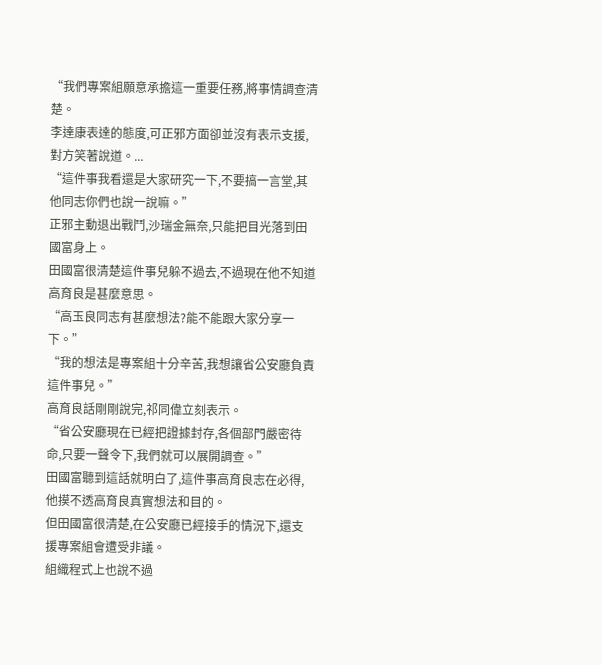“我們專案組願意承擔這一重要任務,將事情調查清楚。
李達康表達的態度,可正邪方面卻並沒有表示支援,對方笑著說道。...
“這件事我看還是大家研究一下,不要搞一言堂,其他同志你們也說一說嘛。”
正邪主動退出戰鬥,沙瑞金無奈,只能把目光落到田國富身上。
田國富很清楚這件事兒躲不過去,不過現在他不知道高育良是甚麼意思。
“高玉良同志有甚麼想法?能不能跟大家分享一下。”
“我的想法是專案組十分辛苦,我想讓省公安廳負責這件事兒。”
高育良話剛剛說完,祁同偉立刻表示。
“省公安廳現在已經把證據封存,各個部門嚴密待命,只要一聲令下,我們就可以展開調查。”
田國富聽到這話就明白了,這件事高育良志在必得,他摸不透高育良真實想法和目的。
但田國富很清楚,在公安廳已經接手的情況下,還支援專案組會遭受非議。
組織程式上也說不過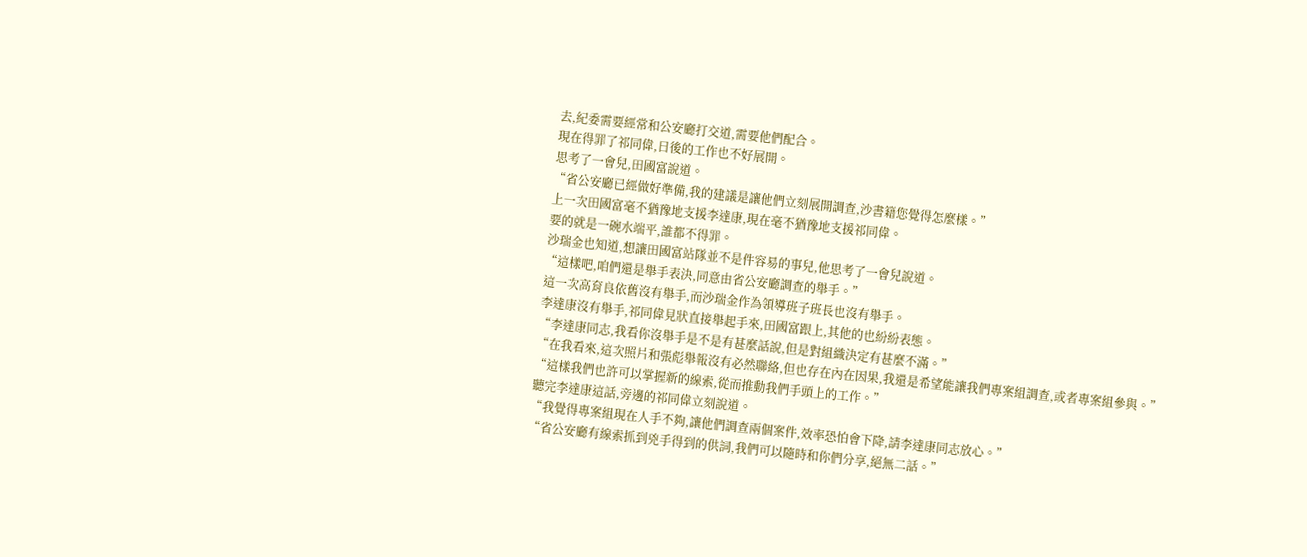去,紀委需要經常和公安廳打交道,需要他們配合。
現在得罪了祁同偉,日後的工作也不好展開。
思考了一會兒,田國富說道。
“省公安廳已經做好準備,我的建議是讓他們立刻展開調查,沙書籍您覺得怎麼樣。”
上一次田國富毫不猶豫地支援李達康,現在毫不猶豫地支援祁同偉。
要的就是一碗水端平,誰都不得罪。
沙瑞金也知道,想讓田國富站隊並不是件容易的事兒,他思考了一會兒說道。
“這樣吧,咱們還是舉手表決,同意由省公安廳調查的舉手。”
這一次高育良依舊沒有舉手,而沙瑞金作為領導班子班長也沒有舉手。
李達康沒有舉手,祁同偉見狀直接舉起手來,田國富跟上,其他的也紛紛表態。
“李達康同志,我看你沒舉手是不是有甚麼話說,但是對組織決定有甚麼不滿。”
“在我看來,這次照片和張彪舉報沒有必然聯絡,但也存在內在因果,我還是希望能讓我們專案組調查,或者專案組參與。”
“這樣我們也許可以掌握新的線索,從而推動我們手頭上的工作。”
聽完李達康這話,旁邊的祁同偉立刻說道。
“我覺得專案組現在人手不夠,讓他們調查兩個案件,效率恐怕會下降,請李達康同志放心。”
“省公安廳有線索抓到兇手得到的供詞,我們可以隨時和你們分享,絕無二話。”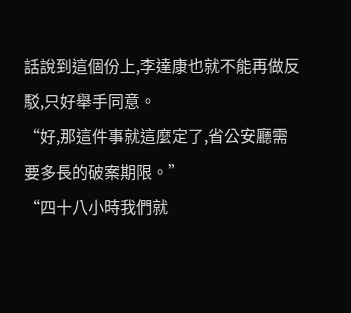話說到這個份上,李達康也就不能再做反駁,只好舉手同意。
“好,那這件事就這麼定了,省公安廳需要多長的破案期限。”
“四十八小時我們就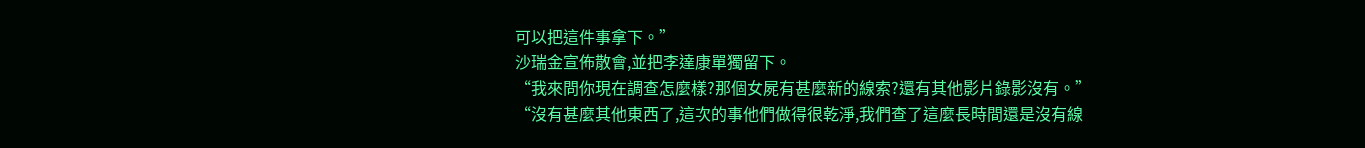可以把這件事拿下。”
沙瑞金宣佈散會,並把李達康單獨留下。
“我來問你現在調查怎麼樣?那個女屍有甚麼新的線索?還有其他影片錄影沒有。”
“沒有甚麼其他東西了,這次的事他們做得很乾淨,我們查了這麼長時間還是沒有線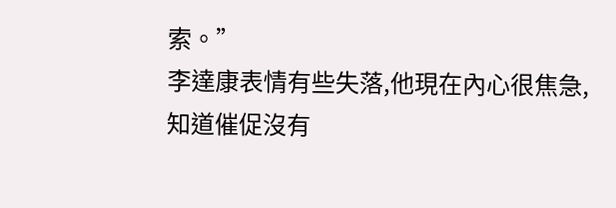索。”
李達康表情有些失落,他現在內心很焦急,知道催促沒有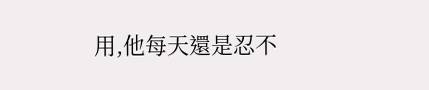用,他每天還是忍不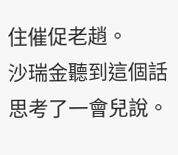住催促老趙。
沙瑞金聽到這個話思考了一會兒說。